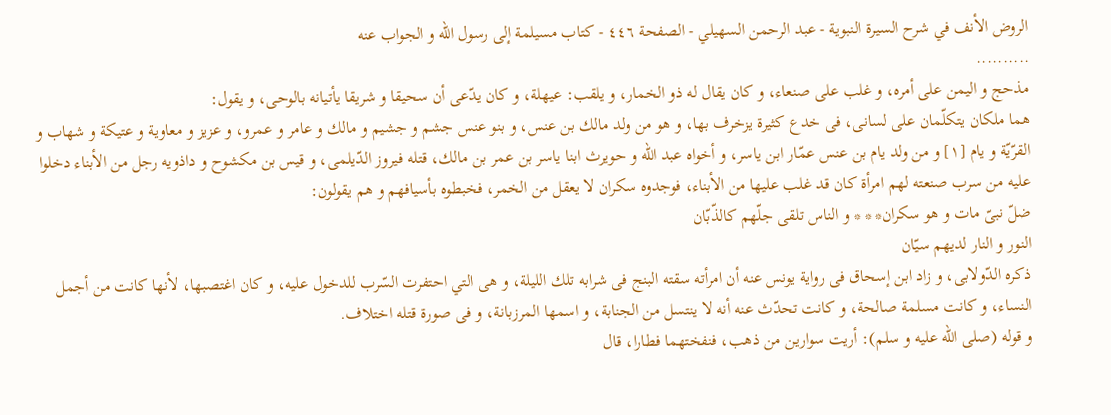الروض الأنف في شرح السيرة النبوية - عبد الرحمن السهيلي - الصفحة ٤٤٦ - كتاب مسيلمة إلى رسول اللّه و الجواب عنه
..........
مذحج و اليمن على أمره، و غلب على صنعاء، و كان يقال له ذو الخمار، و يلقب: عيهلة، و كان يدّعى أن سحيقا و شريقا يأتيانه بالوحى، و يقول:
هما ملكان يتكلّمان على لسانى، فى خدع كثيرة يزخرف بها، و هو من ولد مالك بن عنس، و بنو عنس جشم و جشيم و مالك و عامر و عمرو، و عزيز و معاوية و عتيكة و شهاب و القرّيّة و يام [١] و من ولد يام بن عنس عمّار ابن ياسر، و أخواه عبد اللّه و حويرث ابنا ياسر بن عمر بن مالك، قتله فيروز الدّيلمى، و قيس بن مكشوح و داذويه رجل من الأبناء دخلوا عليه من سرب صنعته لهم امرأة كان قد غلب عليها من الأبناء، فوجدوه سكران لا يعقل من الخمر، فخبطوه بأسيافهم و هم يقولون:
ضلّ نبىّ مات و هو سكران* * * و الناس تلقى جلّهم كالذّبّان
النور و النار لديهم سيّان
ذكره الدّولابى، و زاد ابن إسحاق فى رواية يونس عنه أن امرأته سقته البنج فى شرابه تلك الليلة، و هى التي احتفرت السّرب للدخول عليه، و كان اغتصبها، لأنها كانت من أجمل النساء، و كانت مسلمة صالحة، و كانت تحدّث عنه أنه لا ينتسل من الجنابة، و اسمها المرزبانة، و فى صورة قتله اختلاف.
و قوله (صلى الله عليه و سلم): أريت سوارين من ذهب، فنفختهما فطارا، قال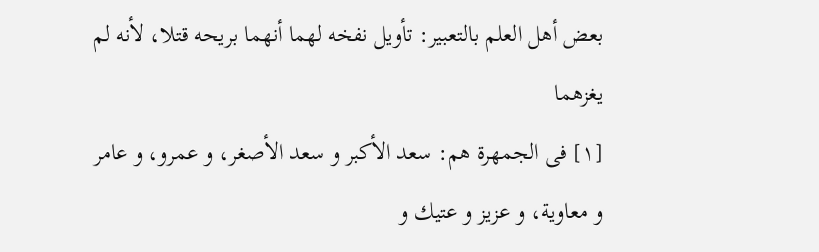بعض أهل العلم بالتعبير: تأويل نفخه لهما أنهما بريحه قتلا، لأنه لم يغزهما
[١] فى الجمهرة هم: سعد الأكبر و سعد الأصغر، و عمرو، و عامر و معاوية، و عزيز و عتيك و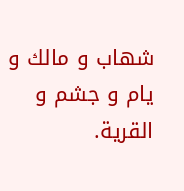شهاب و مالك و يام و جشم و القرية.